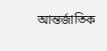আন্তর্জাতিক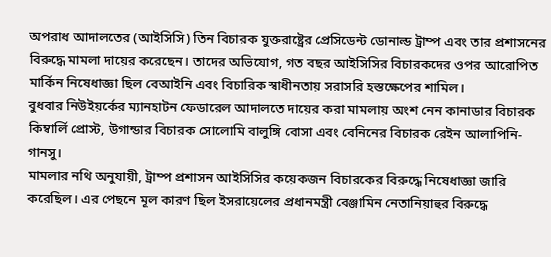অপরাধ আদালতের (আইসিসি) তিন বিচারক যুক্তরাষ্ট্রের প্রেসিডেন্ট ডোনাল্ড ট্রাম্প এবং তার প্রশাসনের বিরুদ্ধে মামলা দায়ের করেছেন। তাদের অভিযোগ, গত বছর আইসিসির বিচারকদের ওপর আরোপিত মার্কিন নিষেধাজ্ঞা ছিল বেআইনি এবং বিচারিক স্বাধীনতায় সরাসরি হস্তক্ষেপের শামিল।
বুধবার নিউইয়র্কের ম্যানহাটন ফেডারেল আদালতে দায়ের করা মামলায় অংশ নেন কানাডার বিচারক কিম্বার্লি প্রোস্ট, উগান্ডার বিচারক সোলোমি বালুঙ্গি বোসা এবং বেনিনের বিচারক রেইন আলাপিনি-গানসু।
মামলার নথি অনুযায়ী, ট্রাম্প প্রশাসন আইসিসির কয়েকজন বিচারকের বিরুদ্ধে নিষেধাজ্ঞা জারি করেছিল। এর পেছনে মূল কারণ ছিল ইসরায়েলের প্রধানমন্ত্রী বেঞ্জামিন নেতানিয়াহুর বিরুদ্ধে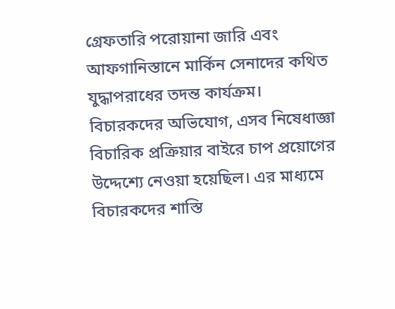গ্রেফতারি পরোয়ানা জারি এবং আফগানিস্তানে মার্কিন সেনাদের কথিত যুদ্ধাপরাধের তদন্ত কার্যক্রম।
বিচারকদের অভিযোগ, এসব নিষেধাজ্ঞা বিচারিক প্রক্রিয়ার বাইরে চাপ প্রয়োগের উদ্দেশ্যে নেওয়া হয়েছিল। এর মাধ্যমে বিচারকদের শাস্তি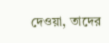দেওয়া, তাদের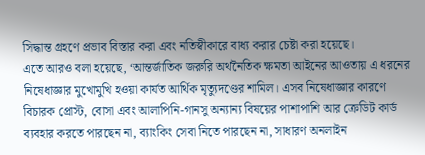সিদ্ধান্ত গ্রহণে প্রভাব বিস্তার করা এবং নতিস্বীকারে বাধ্য করার চেষ্টা করা হয়েছে।
এতে আরও বলা হয়েছে, ‘আন্তর্জাতিক জরুরি অর্থনৈতিক ক্ষমতা আইনের আওতায় এ ধরনের নিষেধাজ্ঞার মুখোমুখি হওয়া কার্যত আর্থিক মৃত্যুদণ্ডের শামিল। এসব নিষেধাজ্ঞার কারণে বিচারক প্রোস্ট, বোসা এবং আলাপিনি-গানসু অন্যান্য বিষয়ের পাশাপাশি আর ক্রেডিট কার্ড ব্যবহার করতে পারছেন না, ব্যাংকিং সেবা নিতে পারছেন না, সাধারণ অনলাইন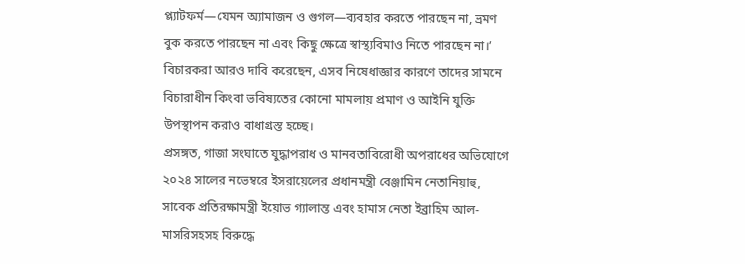প্ল্যাটফর্ম—যেমন অ্যামাজন ও গুগল—ব্যবহার করতে পারছেন না, ভ্রমণ বুক করতে পারছেন না এবং কিছু ক্ষেত্রে স্বাস্থ্যবিমাও নিতে পারছেন না।’
বিচারকরা আরও দাবি করেছেন, এসব নিষেধাজ্ঞার কারণে তাদের সামনে বিচারাধীন কিংবা ভবিষ্যতের কোনো মামলায় প্রমাণ ও আইনি যুক্তি উপস্থাপন করাও বাধাগ্রস্ত হচ্ছে।
প্রসঙ্গত, গাজা সংঘাতে যুদ্ধাপরাধ ও মানবতাবিরোধী অপরাধের অভিযোগে ২০২৪ সালের নভেম্বরে ইসরায়েলের প্রধানমন্ত্রী বেঞ্জামিন নেতানিয়াহু, সাবেক প্রতিরক্ষামন্ত্রী ইয়োভ গ্যালান্ত এবং হামাস নেতা ইব্রাহিম আল-মাসরিসহসহ বিরুদ্ধে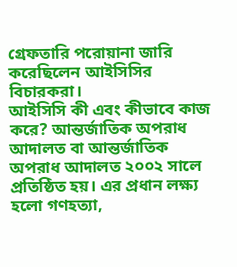গ্রেফতারি পরোয়ানা জারি করেছিলেন আইসিসির বিচারকরা।
আইসিসি কী এবং কীভাবে কাজ করে? আন্তর্জাতিক অপরাধ আদালত বা আন্তর্জাতিক অপরাধ আদালত ২০০২ সালে প্রতিষ্ঠিত হয়। এর প্রধান লক্ষ্য হলো গণহত্যা,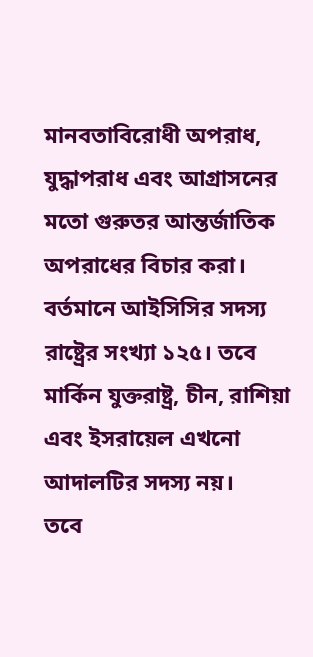মানবতাবিরোধী অপরাধ, যুদ্ধাপরাধ এবং আগ্রাসনের মতো গুরুতর আন্তর্জাতিক অপরাধের বিচার করা।
বর্তমানে আইসিসির সদস্য রাষ্ট্রের সংখ্যা ১২৫। তবে মার্কিন যুক্তরাষ্ট্র, চীন, রাশিয়া এবং ইসরায়েল এখনো আদালটির সদস্য নয়।
তবে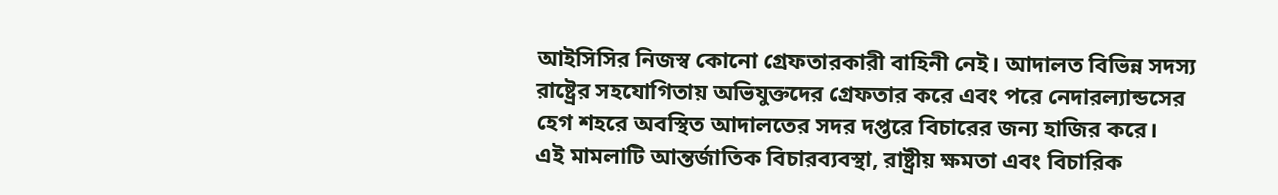আইসিসির নিজস্ব কোনো গ্রেফতারকারী বাহিনী নেই। আদালত বিভিন্ন সদস্য রাষ্ট্রের সহযোগিতায় অভিযুক্তদের গ্রেফতার করে এবং পরে নেদারল্যান্ডসের হেগ শহরে অবস্থিত আদালতের সদর দপ্তরে বিচারের জন্য হাজির করে।
এই মামলাটি আন্তর্জাতিক বিচারব্যবস্থা, রাষ্ট্রীয় ক্ষমতা এবং বিচারিক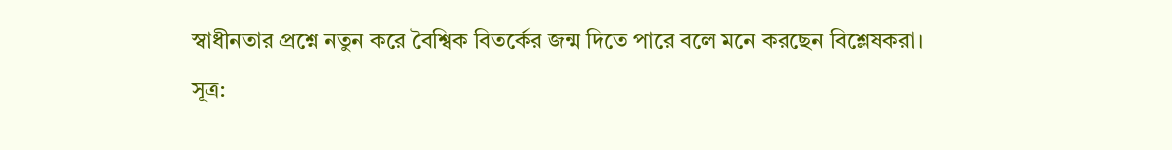স্বাধীনতার প্রশ্নে নতুন করে বৈশ্বিক বিতর্কের জন্ম দিতে পারে বলে মনে করছেন বিশ্লেষকরা।
সূত্র: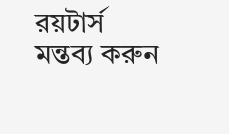রয়টার্স
মন্তব্য করুন